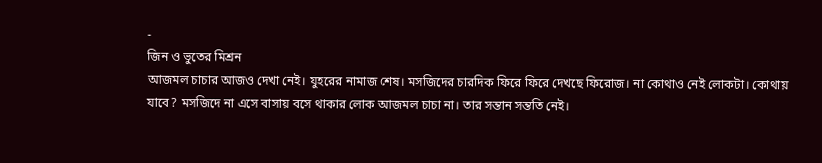-
জিন ও ভুতের মিশ্রন
আজমল চাচার আজও দেখা নেই। যুহরের নামাজ শেষ। মসজিদের চারদিক ফিরে ফিরে দেখছে ফিরোজ। না কোথাও নেই লোকটা। কোথায় যাবে? মসজিদে না এসে বাসায় বসে থাকার লোক আজমল চাচা না। তার সন্তান সন্ততি নেই।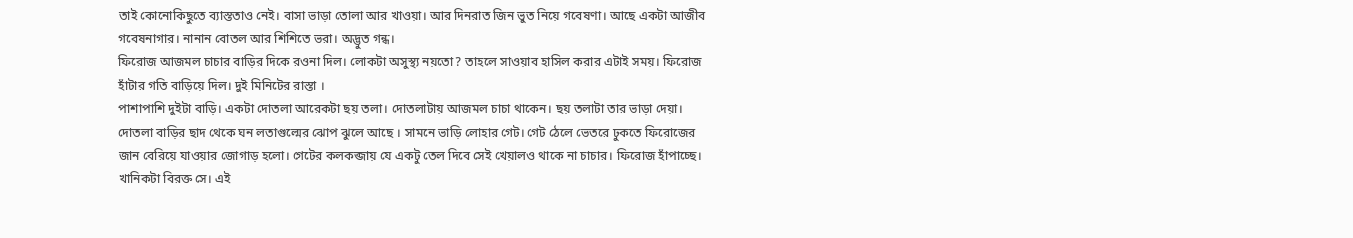তাই কোনোকিছুতে ব্যাস্ততাও নেই। বাসা ভাড়া তোলা আর খাওয়া। আর দিনরাত জিন ভুত নিয়ে গবেষণা। আছে একটা আজীব গবেষনাগার। নানান বোতল আর শিশিতে ভরা। অদ্ভুত গন্ধ।
ফিরোজ আজমল চাচার বাড়ির দিকে রওনা দিল। লোকটা অসুস্থ্য নয়তো? তাহলে সাওয়াব হাসিল করার এটাই সময়। ফিরোজ হাঁটার গতি বাড়িয়ে দিল। দুই মিনিটের রাস্তা ।
পাশাপাশি দুইটা বাড়ি। একটা দোতলা আরেকটা ছয় তলা। দোতলাটায় আজমল চাচা থাকেন। ছয় তলাটা তার ভাড়া দেয়া। দোতলা বাড়ির ছাদ থেকে ঘন লতাগুল্মের ঝোপ ঝুলে আছে । সামনে ভাড়ি লোহার গেট। গেট ঠেলে ভেতরে ঢুকতে ফিরোজের জান বেরিয়ে যাওয়ার জোগাড় হলো। গেটের কলকব্জায় যে একটু তেল দিবে সেই খেয়ালও থাকে না চাচার। ফিরোজ হাঁপাচ্ছে। খানিকটা বিরক্ত সে। এই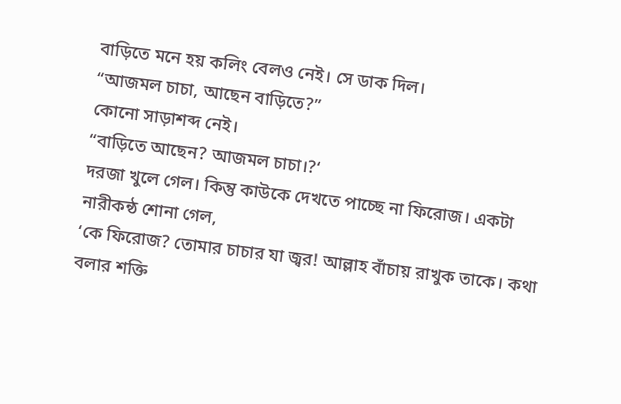বাড়িতে মনে হয় কলিং বেলও নেই। সে ডাক দিল।
“আজমল চাচা, আছেন বাড়িতে?”
কোনো সাড়াশব্দ নেই।
“বাড়িতে আছেন? আজমল চাচা।?‘
দরজা খুলে গেল। কিন্তু কাউকে দেখতে পাচ্ছে না ফিরোজ। একটা নারীকন্ঠ শোনা গেল,
‘কে ফিরোজ? তোমার চাচার যা জ্বর! আল্লাহ বাঁচায় রাখুক তাকে। কথা বলার শক্তি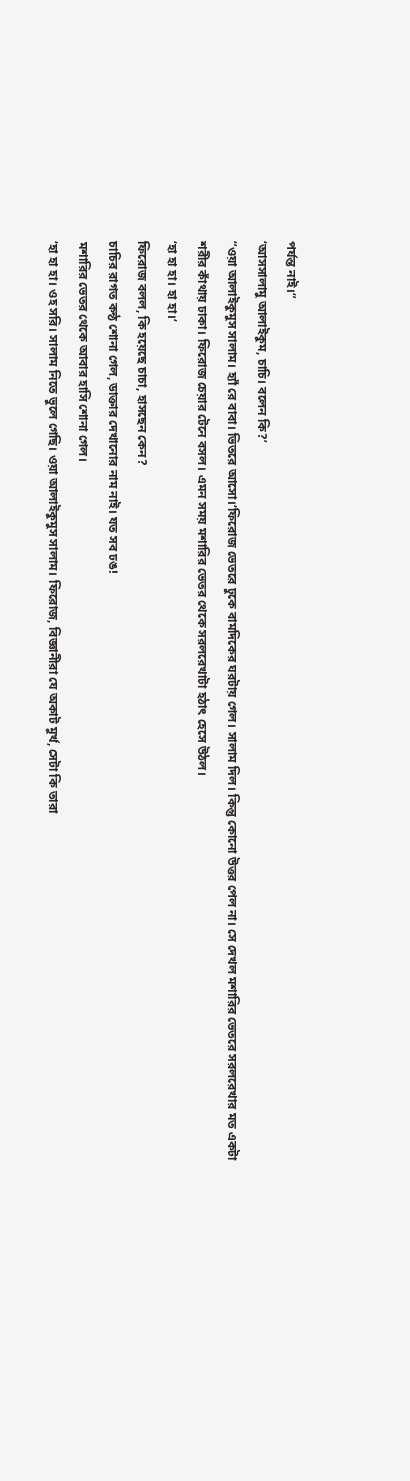পর্যন্ত নাই।“
‘আসসালামু আলাইকুম, চাচি। বলেন কি?’
“ওয়া আলাইকুমুস সালাম। হ্যাঁ রে বাবা। ভিতরে আসো।‘ফিরোজ ভেতরে ঢুকে বামদিকের ঘরটায় গেল। সালাম দিল। কিন্তু কোনো উত্তর পেল না। সে দেখল মশারির ভেতরে সরলরেখার মত একটা শরীর কাঁথায় ঢাকা। ফিরোজ চেয়ার টেনে বসল। এমন সময় মশারির ভেতর থেকে সরলরেখাটা হঠাৎ হেসে উঠল।
‘হা হা হা। হা হা।‘
ফিরোজ বলল, কি হয়েছে চাচা, হাসছেন কেন?
চাচির রাগত কন্ঠ শোনা গেল, ডাক্তার দেখানোর নাম নাই। যত সব ঢঙ!
মশারির ভেতর থেকে আবার হাসি শোনা গেল।
‘হা হা হা। ওহ সরি। সালাম নিতে ভুলে গেছি। ওয়া আলাইকুমুস সালাম। ফিরোজ, বিজ্ঞানীরা যে অকাট মুর্খ, সেটা কি তারা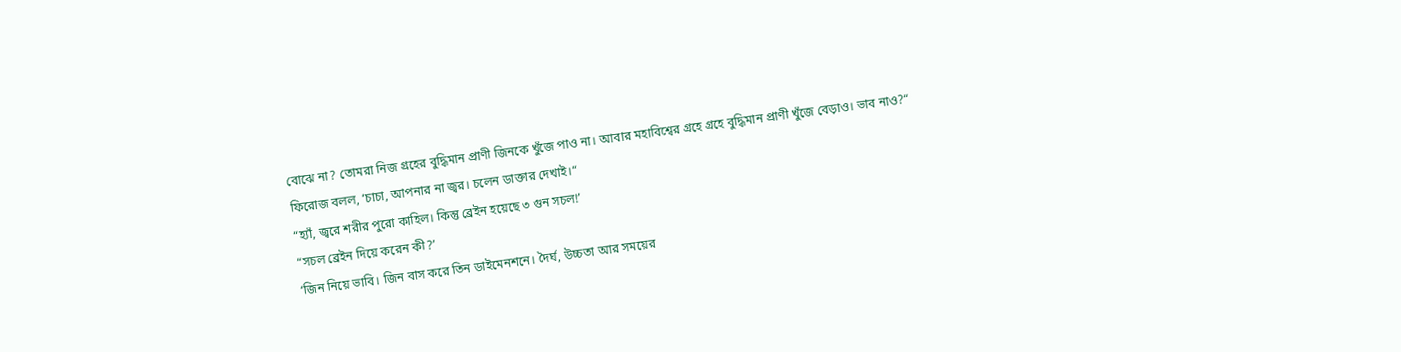বোঝে না? তোমরা নিজ গ্রহের বুদ্ধিমান প্রাণী জিনকে খুঁজে পাও না। আবার মহাবিশ্বের গ্রহে গ্রহে বুদ্ধিমান প্রাণী খুঁজে বেড়াও। ভাব নাও?“
ফিরোজ বলল, ‘চাচা, আপনার না জ্বর। চলেন ডাক্তার দেখাই।“
“হ্যাঁ, জ্বরে শরীর পুরো কাহিল। কিন্তু ব্রেইন হয়েছে ৩ গুন সচল!’
“সচল ব্রেইন দিয়ে করেন কী?’
‘জিন নিয়ে ভাবি। জিন বাস করে তিন ডাইমেনশনে। দৈর্ঘ, উচ্চতা আর সময়ের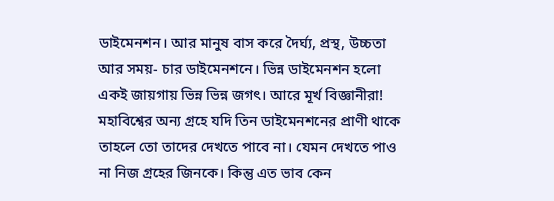ডাইমেনশন। আর মানুষ বাস করে দৈর্ঘ্য, প্রস্থ, উচ্চতা আর সময়- চার ডাইমেনশনে। ভিন্ন ডাইমেনশন হলো একই জায়গায় ভিন্ন ভিন্ন জগৎ। আরে মূর্খ বিজ্ঞানীরা! মহাবিশ্বের অন্য গ্রহে যদি তিন ডাইমেনশনের প্রাণী থাকে তাহলে তো তাদের দেখতে পাবে না। যেমন দেখতে পাও না নিজ গ্রহের জিনকে। কিন্তু এত ভাব কেন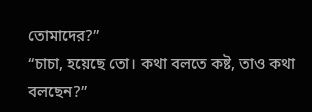তোমাদের?’’
“চাচা, হয়েছে তো। কথা বলতে কষ্ট, তাও কথা বলছেন?”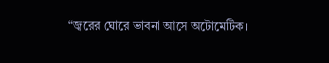“জ্বরের ঘোরে ভাবনা আসে অটোমেটিক।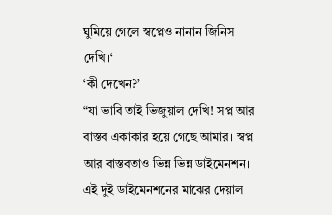ঘুমিয়ে গেলে স্বপ্নেও নানান জিনিস দেখি।‘
‘কী দেখেন?’
“যা ভাবি তাই ভিজুয়াল দেখি! সপ্ন আর বাস্তব একাকার হয়ে গেছে আমার। স্বপ্ন আর বাস্তবতাও ভিন্ন ভিন্ন ডাইমেনশন। এই দুই ডাইমেনশনের মাঝের দেয়াল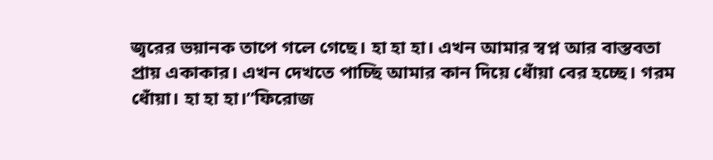জ্বরের ভয়ানক তাপে গলে গেছে। হা হা হা। এখন আমার স্বপ্ন আর বাস্তবতা প্রায় একাকার। এখন দেখতে পাচ্ছি আমার কান দিয়ে ধোঁয়া বের হচ্ছে। গরম ধোঁয়া। হা হা হা।”ফিরোজ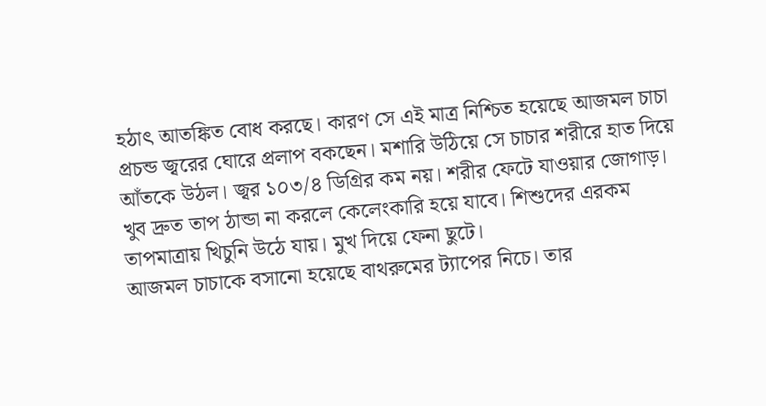হঠাৎ আতঙ্কিত বোধ করছে। কারণ সে এই মাত্র নিশ্চিত হয়েছে আজমল চাচা প্রচন্ড জ্বরের ঘোরে প্রলাপ বকছেন। মশারি উঠিয়ে সে চাচার শরীরে হাত দিয়ে আঁতকে উঠল। জ্বর ১০৩/৪ ডিগ্রির কম নয়। শরীর ফেটে যাওয়ার জোগাড়। খুব দ্রুত তাপ ঠান্ডা না করলে কেলেংকারি হয়ে যাবে। শিশুদের এরকম তাপমাত্রায় খিচুনি উঠে যায়। মুখ দিয়ে ফেনা ছুটে।
আজমল চাচাকে বসানো হয়েছে বাথরুমের ট্যাপের নিচে। তার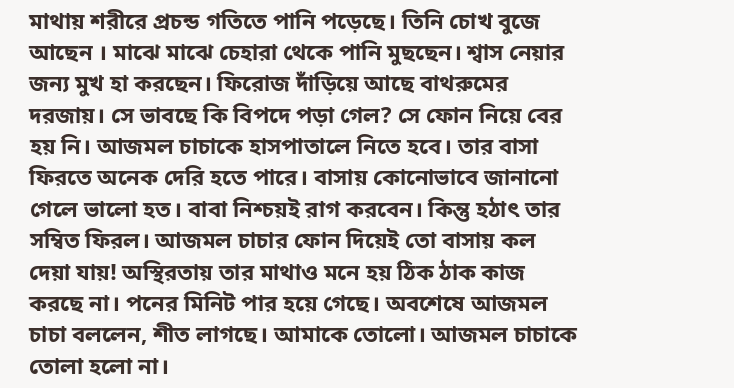মাথায় শরীরে প্রচন্ড গতিতে পানি পড়েছে। তিনি চোখ বুজে আছেন । মাঝে মাঝে চেহারা থেকে পানি মুছছেন। শ্বাস নেয়ার জন্য মুখ হা করছেন। ফিরোজ দাঁড়িয়ে আছে বাথরুমের দরজায়। সে ভাবছে কি বিপদে পড়া গেল? সে ফোন নিয়ে বের হয় নি। আজমল চাচাকে হাসপাতালে নিতে হবে। তার বাসা ফিরতে অনেক দেরি হতে পারে। বাসায় কোনোভাবে জানানো গেলে ভালো হত। বাবা নিশ্চয়ই রাগ করবেন। কিন্তু হঠাৎ তার সম্বিত ফিরল। আজমল চাচার ফোন দিয়েই তো বাসায় কল দেয়া যায়! অস্থিরতায় তার মাথাও মনে হয় ঠিক ঠাক কাজ করছে না। পনের মিনিট পার হয়ে গেছে। অবশেষে আজমল চাচা বললেন, শীত লাগছে। আমাকে তোলো। আজমল চাচাকে তোলা হলো না।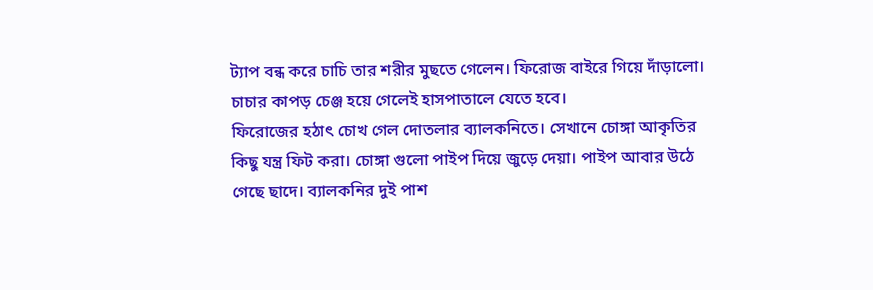ট্যাপ বন্ধ করে চাচি তার শরীর মুছতে গেলেন। ফিরোজ বাইরে গিয়ে দাঁড়ালো। চাচার কাপড় চেঞ্জ হয়ে গেলেই হাসপাতালে যেতে হবে।
ফিরোজের হঠাৎ চোখ গেল দোতলার ব্যালকনিতে। সেখানে চোঙ্গা আকৃতির কিছু যন্ত্র ফিট করা। চোঙ্গা গুলো পাইপ দিয়ে জুড়ে দেয়া। পাইপ আবার উঠে গেছে ছাদে। ব্যালকনির দুই পাশ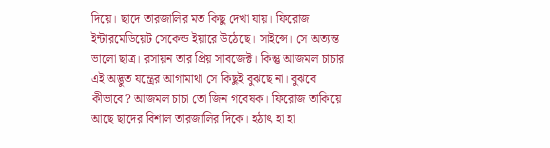দিয়ে। ছাদে তারজালির মত কিছু দেখা যায়। ফিরোজ ইন্টারমেডিয়েট সেকেন্ড ইয়ারে উঠেছে। সাইন্সে। সে অত্যন্ত ভালো ছাত্র। রসায়ন তার প্রিয় সাবজেক্ট। কিন্তু আজমল চাচার এই অদ্ভুত যন্ত্রের আগামাথা সে কিছুই বুঝছে না। বুঝবে কীভাবে? আজমল চাচা তো জিন গবেষক। ফিরোজ তাকিয়ে আছে ছাদের বিশাল তারজালির দিকে। হঠাৎ হা হা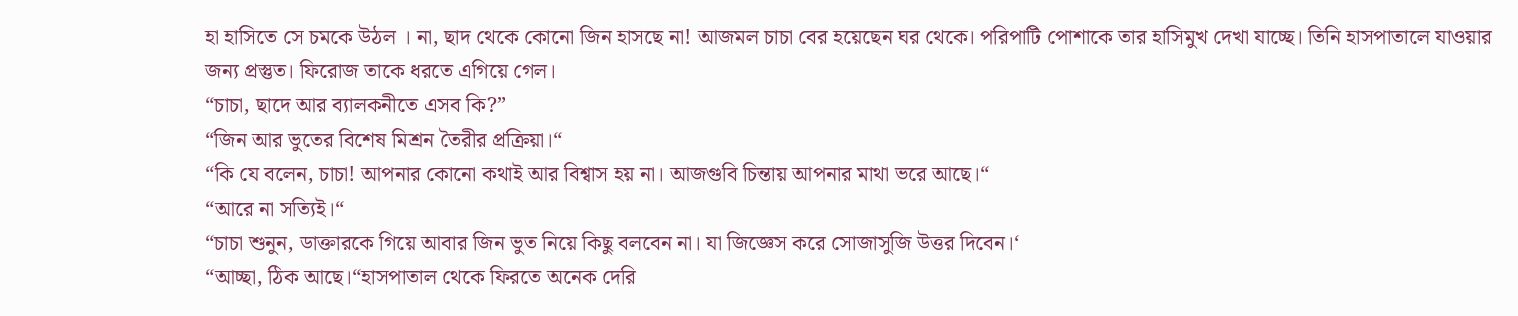হা হাসিতে সে চমকে উঠল । না, ছাদ থেকে কোনো জিন হাসছে না! আজমল চাচা বের হয়েছেন ঘর থেকে। পরিপাটি পোশাকে তার হাসিমুখ দেখা যাচ্ছে। তিনি হাসপাতালে যাওয়ার জন্য প্রস্তুত। ফিরোজ তাকে ধরতে এগিয়ে গেল।
“চাচা, ছাদে আর ব্যালকনীতে এসব কি?”
“জিন আর ভুতের বিশেষ মিশ্রন তৈরীর প্রক্রিয়া।“
“কি যে বলেন, চাচা! আপনার কোনো কথাই আর বিশ্বাস হয় না। আজগুবি চিন্তায় আপনার মাথা ভরে আছে।“
“আরে না সত্যিই।“
“চাচা শুনুন, ডাক্তারকে গিয়ে আবার জিন ভুত নিয়ে কিছু বলবেন না। যা জিজ্ঞেস করে সোজাসুজি উত্তর দিবেন।‘
“আচ্ছা, ঠিক আছে।“হাসপাতাল থেকে ফিরতে অনেক দেরি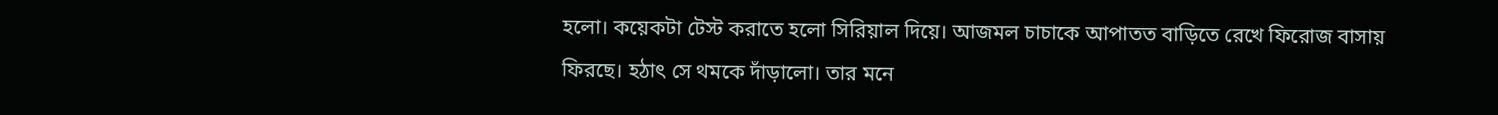হলো। কয়েকটা টেস্ট করাতে হলো সিরিয়াল দিয়ে। আজমল চাচাকে আপাতত বাড়িতে রেখে ফিরোজ বাসায় ফিরছে। হঠাৎ সে থমকে দাঁড়ালো। তার মনে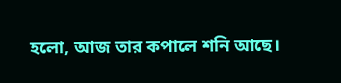হলো, আজ তার কপালে শনি আছে।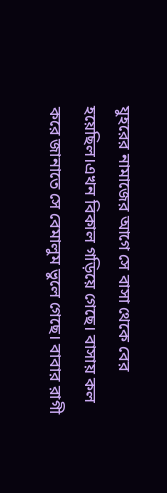যুহরের নামাজের আগে সে বাসা থেকে বের হয়েছিল।এখন বিকাল গড়িয়ে গেছে। বাসায় কল করে জানাতে সে বেমালুম ভুলে গেছে। বাবার রাগী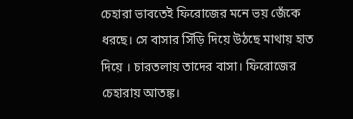চেহারা ভাবতেই ফিরোজের মনে ভয় জেঁকে ধরছে। সে বাসার সিঁড়ি দিয়ে উঠছে মাথায় হাত দিয়ে । চারতলায় তাদের বাসা। ফিরোজের চেহারায় আতঙ্ক।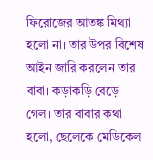ফিরোজের আতঙ্ক মিথ্যা হলো না। তার উপর বিশেষ আইন জারি করলেন তার বাবা। কড়াকড়ি বেড়ে গেল। তার বাবার কথা হলো, ছেলেকে মেডিকেল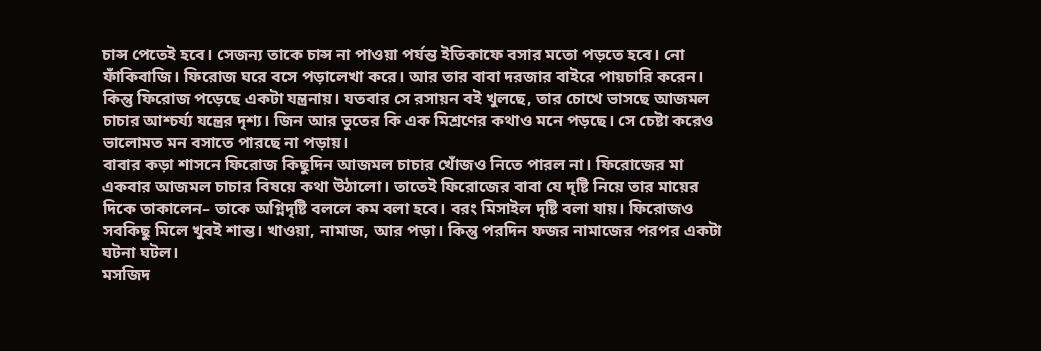চান্স পেতেই হবে। সেজন্য তাকে চান্স না পাওয়া পর্যন্ত ইতিকাফে বসার মতো পড়তে হবে। নো ফাঁকিবাজি। ফিরোজ ঘরে বসে পড়ালেখা করে। আর তার বাবা দরজার বাইরে পায়চারি করেন। কিন্তু ফিরোজ পড়েছে একটা যন্ত্রনায়। যতবার সে রসায়ন বই খুলছে, তার চোখে ভাসছে আজমল চাচার আশ্চর্য্য যন্ত্রের দৃশ্য। জিন আর ভুতের কি এক মিশ্রণের কথাও মনে পড়ছে। সে চেষ্টা করেও ভালোমত মন বসাতে পারছে না পড়ায়।
বাবার কড়া শাসনে ফিরোজ কিছুদিন আজমল চাচার খোঁজও নিতে পারল না। ফিরোজের মা একবার আজমল চাচার বিষয়ে কথা উঠালো। তাতেই ফিরোজের বাবা যে দৃষ্টি নিয়ে তার মায়ের দিকে তাকালেন– তাকে অগ্নিদৃষ্টি বললে কম বলা হবে। বরং মিসাইল দৃষ্টি বলা যায়। ফিরোজও সবকিছু মিলে খুবই শান্ত। খাওয়া, নামাজ, আর পড়া। কিন্তু পরদিন ফজর নামাজের পরপর একটা ঘটনা ঘটল।
মসজিদ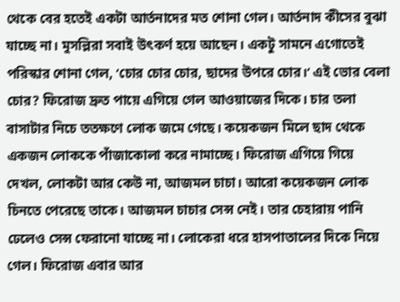থেকে বের হতেই একটা আর্তনাদের মত শোনা গেল। আর্তনাদ কীসের বুঝা যাচ্ছে না। মুসল্লিরা সবাই উৎকর্ণ হয়ে আছেন। একটু সামনে এগোতেই পরিস্কার শোনা গেল, ‘চোর চোর চোর, ছাদের উপরে চোর।‘ এই ভোর বেলা চোর? ফিরোজ দ্রুত পায়ে এগিয়ে গেল আওয়াজের দিকে। চার তলা বাসাটার নিচে ততক্ষণে লোক জমে গেছে। কয়েকজন মিলে ছাদ থেকে একজন লোককে পাঁজাকোলা করে নামাচ্ছে। ফিরোজ এগিয়ে গিয়ে দেখল, লোকটা আর কেউ না, আজমল চাচা। আরো কয়েকজন লোক চিনতে পেরেছে তাকে। আজমল চাচার সেন্স নেই। তার চেহারায় পানি ঢেলেও সেন্স ফেরানো যাচ্ছে না। লোকেরা ধরে হাসপাতালের দিকে নিয়ে গেল। ফিরোজ এবার আর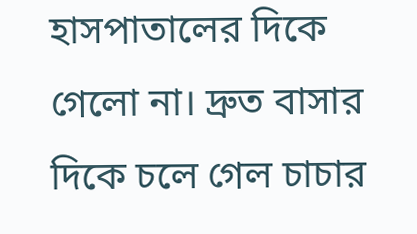হাসপাতালের দিকে গেলো না। দ্রুত বাসার দিকে চলে গেল চাচার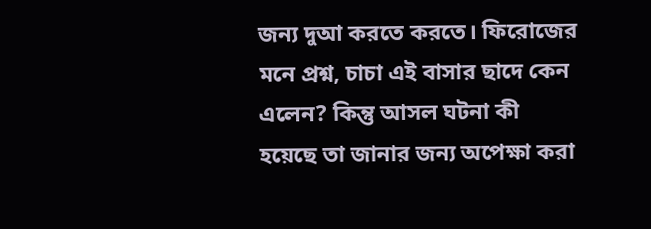জন্য দুআ করতে করতে। ফিরোজের মনে প্রশ্ন, চাচা এই বাসার ছাদে কেন এলেন? কিন্তু আসল ঘটনা কী হয়েছে তা জানার জন্য অপেক্ষা করা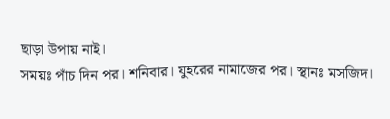ছাড়া উপায় নাই।
সময়ঃ পাঁচ দিন পর। শনিবার। যুহরের নামাজের পর। স্থানঃ মসজিদ।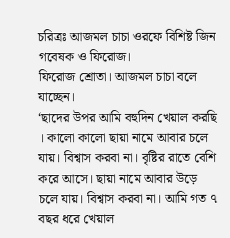চরিত্রঃ আজমল চাচা ওরফে বিশিষ্ট জিন গবেষক ও ফিরোজ।
ফিরোজ শ্রোতা। আজমল চাচা বলে যাচ্ছেন।
‘ছাদের উপর আমি বহুদিন খেয়াল করছি । কালো কালো ছায়া নামে আবার চলে যায়। বিশ্বাস করবা না। বৃষ্টির রাতে বেশি করে আসে। ছায়া নামে আবার উড়ে চলে যায়। বিশ্বাস করবা না। আমি গত ৭ বছর ধরে খেয়াল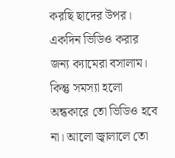করছি ছাদের উপর। একদিন ভিডিও করার জন্য ক্যামেরা বসালাম। কিন্তু সমস্যা হলো অন্ধকারে তো ভিডিও হবে না। আলো জ্বালালে তো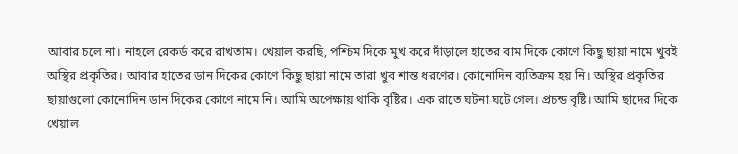আবার চলে না। নাহলে রেকর্ড করে রাখতাম। খেয়াল করছি, পশ্চিম দিকে মুখ করে দাঁড়ালে হাতের বাম দিকে কোণে কিছু ছায়া নামে খুবই অস্থির প্রকৃতির। আবার হাতের ডান দিকের কোণে কিছু ছায়া নামে তারা খুব শান্ত ধরণের। কোনোদিন ব্যতিক্রম হয় নি। অস্থির প্রকৃতির ছায়াগুলো কোনোদিন ডান দিকের কোণে নামে নি। আমি অপেক্ষায় থাকি বৃষ্টির। এক রাতে ঘটনা ঘটে গেল। প্রচন্ড বৃষ্টি। আমি ছাদের দিকে খেয়াল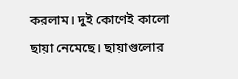করলাম। দুই কোণেই কালো ছায়া নেমেছে। ছায়াগুলোর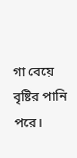গা বেয়ে বৃষ্টির পানি পরে।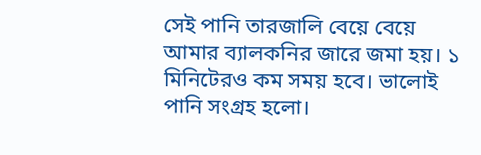সেই পানি তারজালি বেয়ে বেয়ে আমার ব্যালকনির জারে জমা হয়। ১ মিনিটেরও কম সময় হবে। ভালোই পানি সংগ্রহ হলো।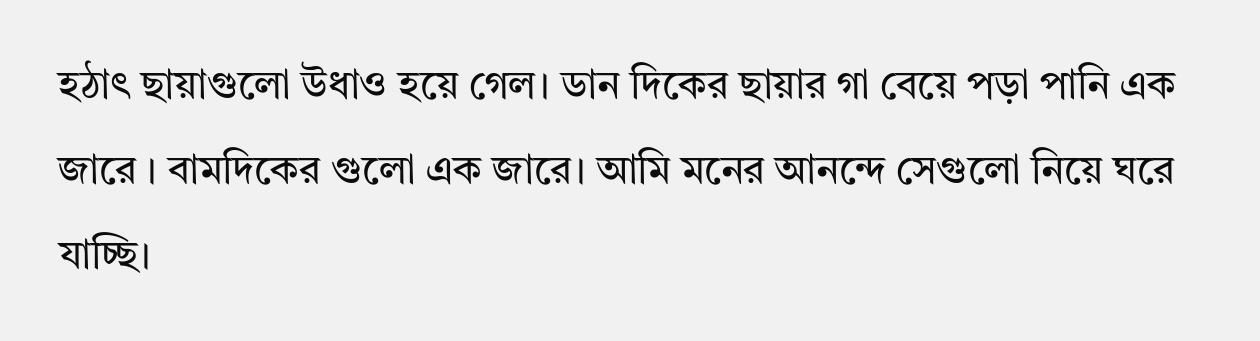হঠাৎ ছায়াগুলো উধাও হয়ে গেল। ডান দিকের ছায়ার গা বেয়ে পড়া পানি এক জারে । বামদিকের গুলো এক জারে। আমি মনের আনন্দে সেগুলো নিয়ে ঘরে যাচ্ছি।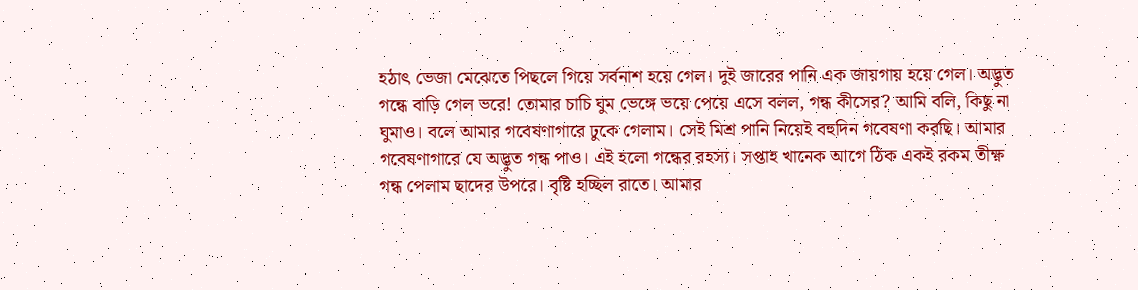হঠাৎ ভেজা মেঝেতে পিছলে গিয়ে সর্বনাশ হয়ে গেল। দুই জারের পানি এক জায়গায় হয়ে গেল। অদ্ভুত গন্ধে বাড়ি গেল ভরে! তোমার চাচি ঘুম ভেঙ্গে ভয়ে পেয়ে এসে বলল, গন্ধ কীসের? আমি বলি, কিছু না ঘুমাও। বলে আমার গবেষণাগারে ঢুকে গেলাম। সেই মিশ্র পানি নিয়েই বহুদিন গবেষণা করছি। আমার গবেষণাগারে যে অদ্ভুত গন্ধ পাও। এই হলো গন্ধের রহস্য। সপ্তাহ খানেক আগে ঠিক একই রকম তীক্ষ্ণ গন্ধ পেলাম ছাদের উপরে। বৃষ্টি হচ্ছিল রাতে। আমার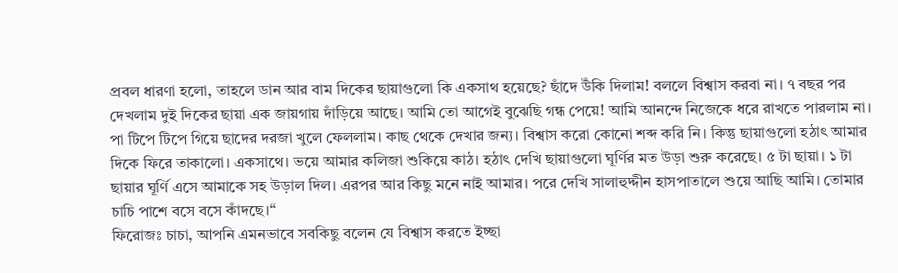প্রবল ধারণা হলো, তাহলে ডান আর বাম দিকের ছায়াগুলো কি একসাথ হয়েছে? ছাঁদে উঁকি দিলাম! বললে বিশ্বাস করবা না। ৭ বছর পর দেখলাম দুই দিকের ছায়া এক জায়গায় দাঁড়িয়ে আছে। আমি তো আগেই বুঝেছি গন্ধ পেয়ে! আমি আনন্দে নিজেকে ধরে রাখতে পারলাম না। পা টিপে টিপে গিয়ে ছাদের দরজা খুলে ফেললাম। কাছ থেকে দেখার জন্য। বিশ্বাস করো কোনো শব্দ করি নি। কিন্তু ছায়াগুলো হঠাৎ আমার দিকে ফিরে তাকালো। একসাথে। ভয়ে আমার কলিজা শুকিয়ে কাঠ। হঠাৎ দেখি ছায়াগুলো ঘূর্ণির মত উড়া শুরু করেছে। ৫ টা ছায়া। ১ টা ছায়ার ঘূর্ণি এসে আমাকে সহ উড়াল দিল। এরপর আর কিছু মনে নাই আমার। পরে দেখি সালাহুদ্দীন হাসপাতালে শুয়ে আছি আমি। তোমার চাচি পাশে বসে বসে কাঁদছে।“
ফিরোজঃ চাচা, আপনি এমনভাবে সবকিছু বলেন যে বিশ্বাস করতে ইচ্ছা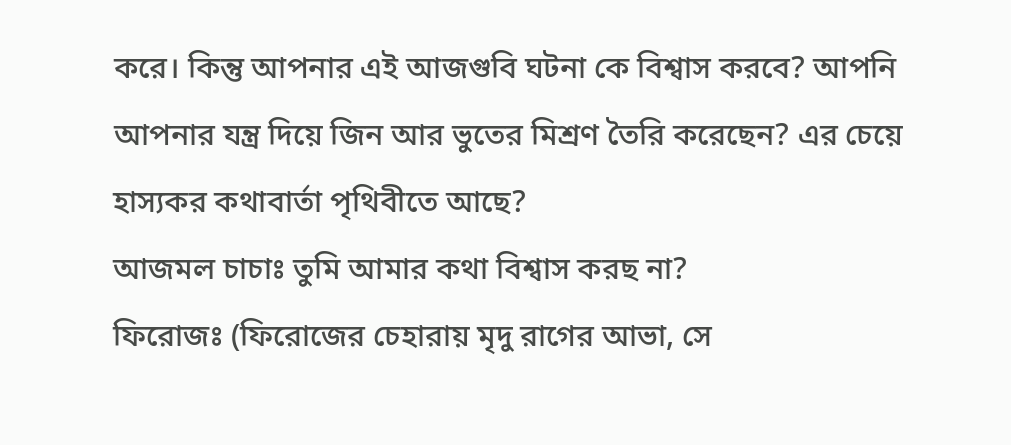করে। কিন্তু আপনার এই আজগুবি ঘটনা কে বিশ্বাস করবে? আপনি আপনার যন্ত্র দিয়ে জিন আর ভুতের মিশ্রণ তৈরি করেছেন? এর চেয়ে হাস্যকর কথাবার্তা পৃথিবীতে আছে?
আজমল চাচাঃ তুমি আমার কথা বিশ্বাস করছ না?
ফিরোজঃ (ফিরোজের চেহারায় মৃদু রাগের আভা, সে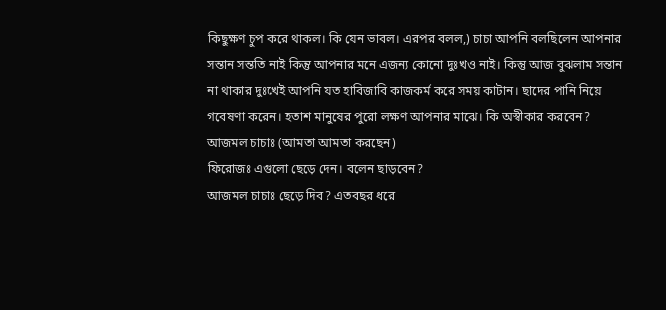কিছুক্ষণ চুপ করে থাকল। কি যেন ভাবল। এরপর বলল,) চাচা আপনি বলছিলেন আপনার সন্তান সন্ততি নাই কিন্তু আপনার মনে এজন্য কোনো দুঃখও নাই। কিন্তু আজ বুঝলাম সন্তান না থাকার দুঃখেই আপনি যত হাবিজাবি কাজকর্ম করে সময় কাটান। ছাদের পানি নিয়ে গবেষণা করেন। হতাশ মানুষের পুরো লক্ষণ আপনার মাঝে। কি অস্বীকার করবেন?
আজমল চাচাঃ (আমতা আমতা করছেন)
ফিরোজঃ এগুলো ছেড়ে দেন। বলেন ছাড়বেন?
আজমল চাচাঃ ছেড়ে দিব? এতবছর ধরে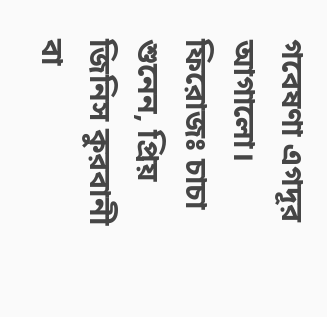গবেষণা এগদূর আগালো।
ফিরোজঃ চাচা শুনেন, প্রিয় জিনিস কুরবানী বা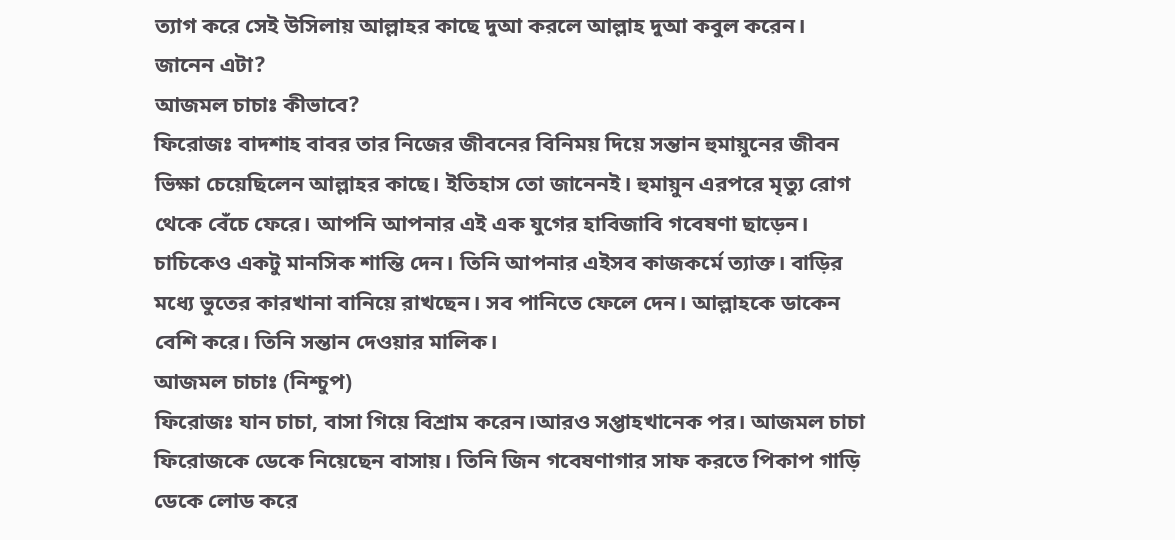ত্যাগ করে সেই উসিলায় আল্লাহর কাছে দুআ করলে আল্লাহ দুআ কবুল করেন। জানেন এটা?
আজমল চাচাঃ কীভাবে?
ফিরোজঃ বাদশাহ বাবর তার নিজের জীবনের বিনিময় দিয়ে সন্তান হুমায়ুনের জীবন ভিক্ষা চেয়েছিলেন আল্লাহর কাছে। ইতিহাস তো জানেনই। হুমায়ুন এরপরে মৃত্যু রোগ থেকে বেঁচে ফেরে। আপনি আপনার এই এক যুগের হাবিজাবি গবেষণা ছাড়েন। চাচিকেও একটু মানসিক শান্তি দেন। তিনি আপনার এইসব কাজকর্মে ত্যাক্ত। বাড়ির মধ্যে ভুতের কারখানা বানিয়ে রাখছেন। সব পানিতে ফেলে দেন। আল্লাহকে ডাকেন বেশি করে। তিনি সন্তান দেওয়ার মালিক।
আজমল চাচাঃ (নিশ্চুপ)
ফিরোজঃ যান চাচা, বাসা গিয়ে বিশ্রাম করেন।আরও সপ্তাহখানেক পর। আজমল চাচা ফিরোজকে ডেকে নিয়েছেন বাসায়। তিনি জিন গবেষণাগার সাফ করতে পিকাপ গাড়ি ডেকে লোড করে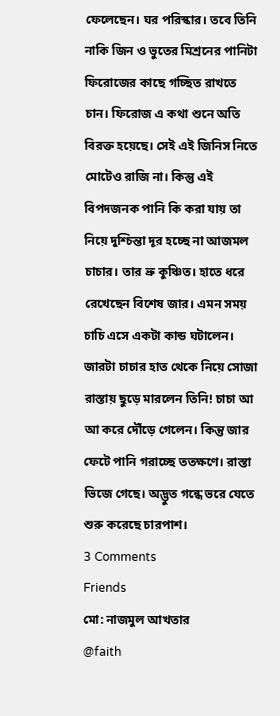ফেলেছেন। ঘর পরিস্কার। তবে তিনি নাকি জিন ও ভুতের মিশ্রনের পানিটা ফিরোজের কাছে গচ্ছিত রাখতে চান। ফিরোজ এ কথা শুনে অতি বিরক্ত হয়েছে। সেই এই জিনিস নিতে মোটেও রাজি না। কিন্তু এই বিপদজনক পানি কি করা যায় তা নিয়ে দুশ্চিন্তা দূর হচ্ছে না আজমল চাচার। তার ভ্রু কুঞ্চিত। হাতে ধরে রেখেছেন বিশেষ জার। এমন সময় চাচি এসে একটা কান্ড ঘটালেন। জারটা চাচার হাত থেকে নিয়ে সোজা রাস্তায় ছুড়ে মারলেন তিনি! চাচা আ আ করে দৌঁড়ে গেলেন। কিন্তু জার ফেটে পানি গরাচ্ছে ততক্ষণে। রাস্তা ভিজে গেছে। অদ্ভুত গন্ধে ভরে যেতে শুরু করেছে চারপাশ।
3 Comments
Friends
মো: নাজমুল আখতার
@faith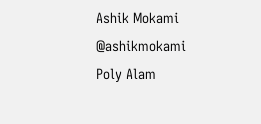Ashik Mokami
@ashikmokami
Poly Alam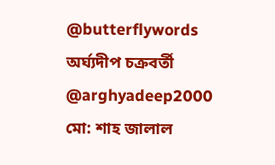@butterflywords
অর্ঘ্যদীপ চক্রবর্তী
@arghyadeep2000
মো: শাহ জালাল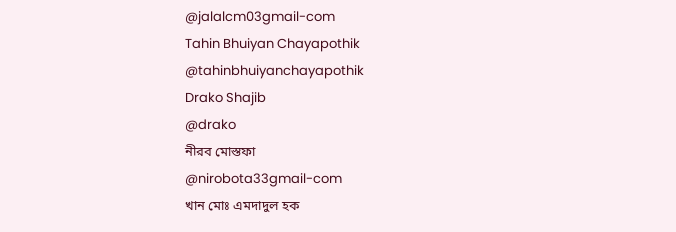@jalalcm03gmail-com
Tahin Bhuiyan Chayapothik
@tahinbhuiyanchayapothik
Drako Shajib
@drako
নীরব মোস্তফা
@nirobota33gmail-com
খান মোঃ এমদাদুল হক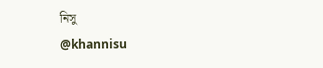নিসু
@khannisu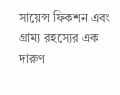সায়েন্স ফিকশন এবং গ্রাম্য রহস্যের এক দারুণ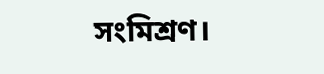সংমিশ্রণ।